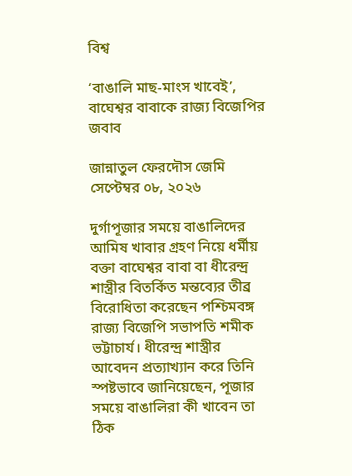বিশ্ব

‘বাঙালি মাছ-মাংস খাবেই’, বাঘেশ্বর বাবাকে রাজ্য বিজেপির জবাব

জান্নাতুল ফেরদৌস জেমি সেপ্টেম্বর ০৮, ২০২৬

দুর্গাপূজার সময়ে বাঙালিদের আমিষ খাবার গ্রহণ নিয়ে ধর্মীয় বক্তা বাঘেশ্বর বাবা বা ধীরেন্দ্র শাস্ত্রীর বিতর্কিত মন্তব্যের তীব্র বিরোধিতা করেছেন পশ্চিমবঙ্গ রাজ্য বিজেপি সভাপতি শমীক ভট্টাচার্য। ধীরেন্দ্র শাস্ত্রীর আবেদন প্রত্যাখ্যান করে তিনি স্পষ্টভাবে জানিয়েছেন, পূজার সময়ে বাঙালিরা কী খাবেন তা ঠিক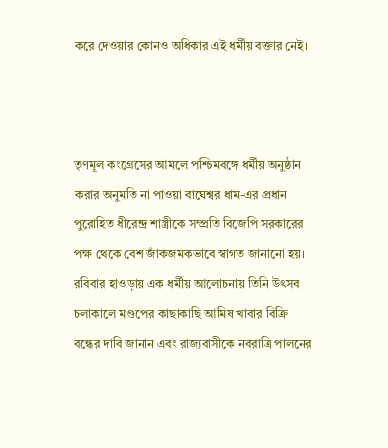করে দেওয়ার কোনও অধিকার এই ধর্মীয় বক্তার নেই।



তৃণমূল কংগ্রেসের আমলে পশ্চিমবঙ্গে ধর্মীয় অনুষ্ঠান করার অনুমতি না পাওয়া বাঘেশ্বর ধাম-এর প্রধান পুরোহিত ধীরেন্দ্র শাস্ত্রীকে সম্প্রতি বিজেপি সরকারের পক্ষ থেকে বেশ জাঁকজমকভাবে স্বাগত জানানো হয়। রবিবার হাওড়ায় এক ধর্মীয় আলোচনায় তিনি উৎসব চলাকালে মণ্ডপের কাছাকাছি আমিষ খাবার বিক্রি বন্ধের দাবি জানান এবং রাজ্যবাসীকে নবরাত্রি পালনের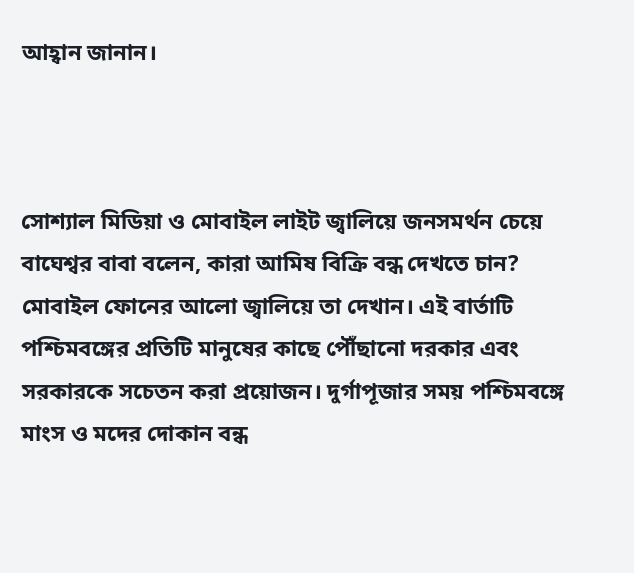আহ্বান জানান।



সোশ্যাল মিডিয়া ও মোবাইল লাইট জ্বালিয়ে জনসমর্থন চেয়ে বাঘেশ্বর বাবা বলেন, কারা আমিষ বিক্রি বন্ধ দেখতে চান? মোবাইল ফোনের আলো জ্বালিয়ে তা দেখান। এই বার্তাটি পশ্চিমবঙ্গের প্রতিটি মানুষের কাছে পৌঁছানো দরকার এবং সরকারকে সচেতন করা প্রয়োজন। দুর্গাপূজার সময় পশ্চিমবঙ্গে মাংস ও মদের দোকান বন্ধ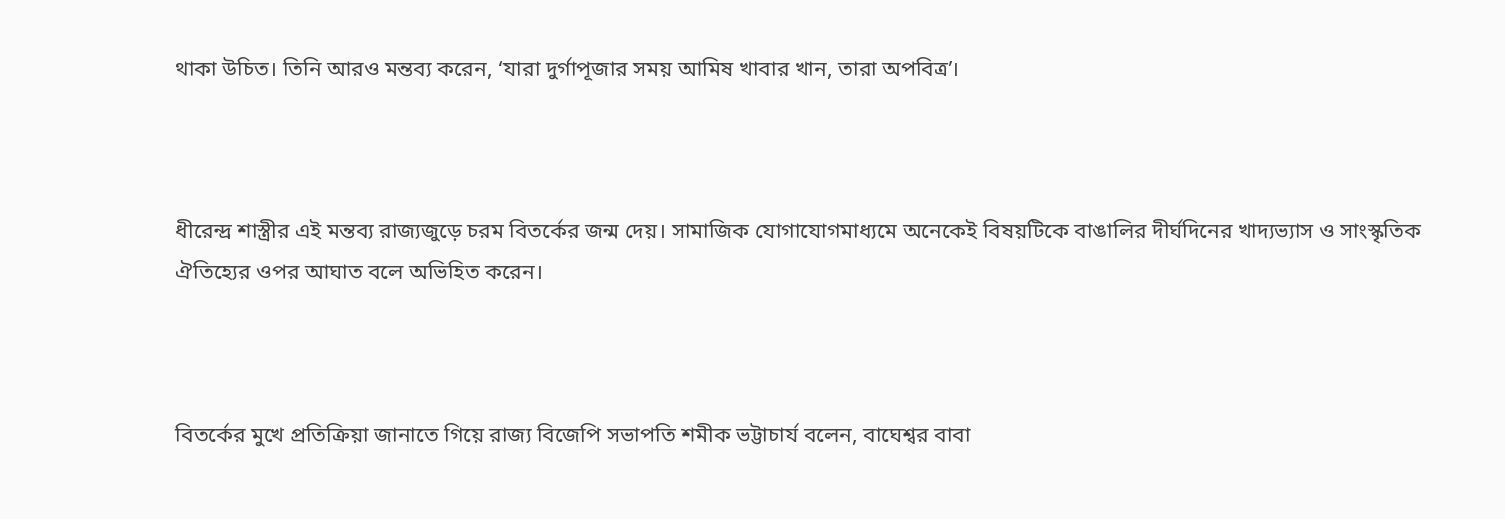থাকা উচিত। তিনি আরও মন্তব্য করেন, ‘যারা দুর্গাপূজার সময় আমিষ খাবার খান, তারা অপবিত্র’।



ধীরেন্দ্র শাস্ত্রীর এই মন্তব্য রাজ্যজুড়ে চরম বিতর্কের জন্ম দেয়। সামাজিক যোগাযোগমাধ্যমে অনেকেই বিষয়টিকে বাঙালির দীর্ঘদিনের খাদ্যভ্যাস ও সাংস্কৃতিক ঐতিহ্যের ওপর আঘাত বলে অভিহিত করেন।



বিতর্কের মুখে প্রতিক্রিয়া জানাতে গিয়ে রাজ্য বিজেপি সভাপতি শমীক ভট্টাচার্য বলেন, বাঘেশ্বর বাবা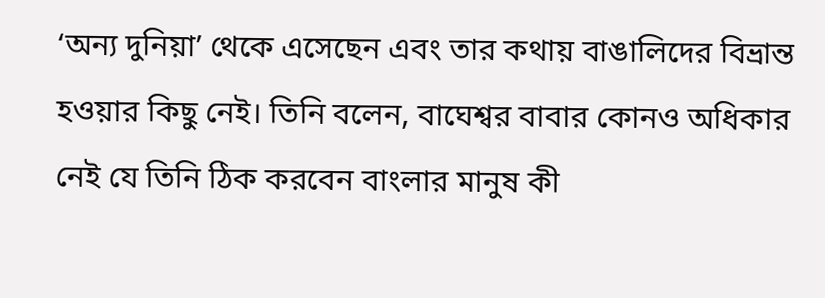‘অন্য দুনিয়া’ থেকে এসেছেন এবং তার কথায় বাঙালিদের বিভ্রান্ত হওয়ার কিছু নেই। তিনি বলেন, বাঘেশ্বর বাবার কোনও অধিকার নেই যে তিনি ঠিক করবেন বাংলার মানুষ কী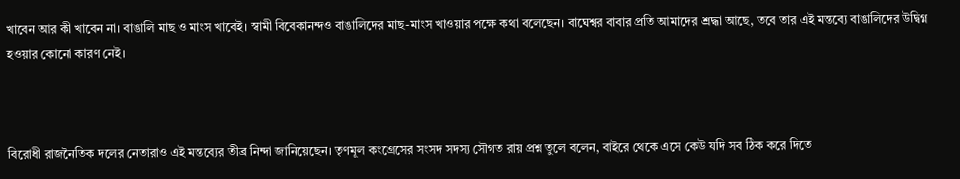খাবেন আর কী খাবেন না। বাঙালি মাছ ও মাংস খাবেই। স্বামী বিবেকানন্দও বাঙালিদের মাছ-মাংস খাওয়ার পক্ষে কথা বলেছেন। বাঘেশ্বর বাবার প্রতি আমাদের শ্রদ্ধা আছে, তবে তার এই মন্তব্যে বাঙালিদের উদ্বিগ্ন হওয়ার কোনো কারণ নেই।



বিরোধী রাজনৈতিক দলের নেতারাও এই মন্তব্যের তীব্র নিন্দা জানিয়েছেন। তৃণমূল কংগ্রেসের সংসদ সদস্য সৌগত রায় প্রশ্ন তুলে বলেন, বাইরে থেকে এসে কেউ যদি সব ঠিক করে দিতে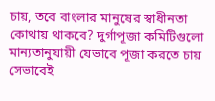চায়, তবে বাংলার মানুষের স্বাধীনতা কোথায় থাকবে? দুর্গাপূজা কমিটিগুলো মান্যতানুযায়ী যেভাবে পূজা করতে চায় সেভাবেই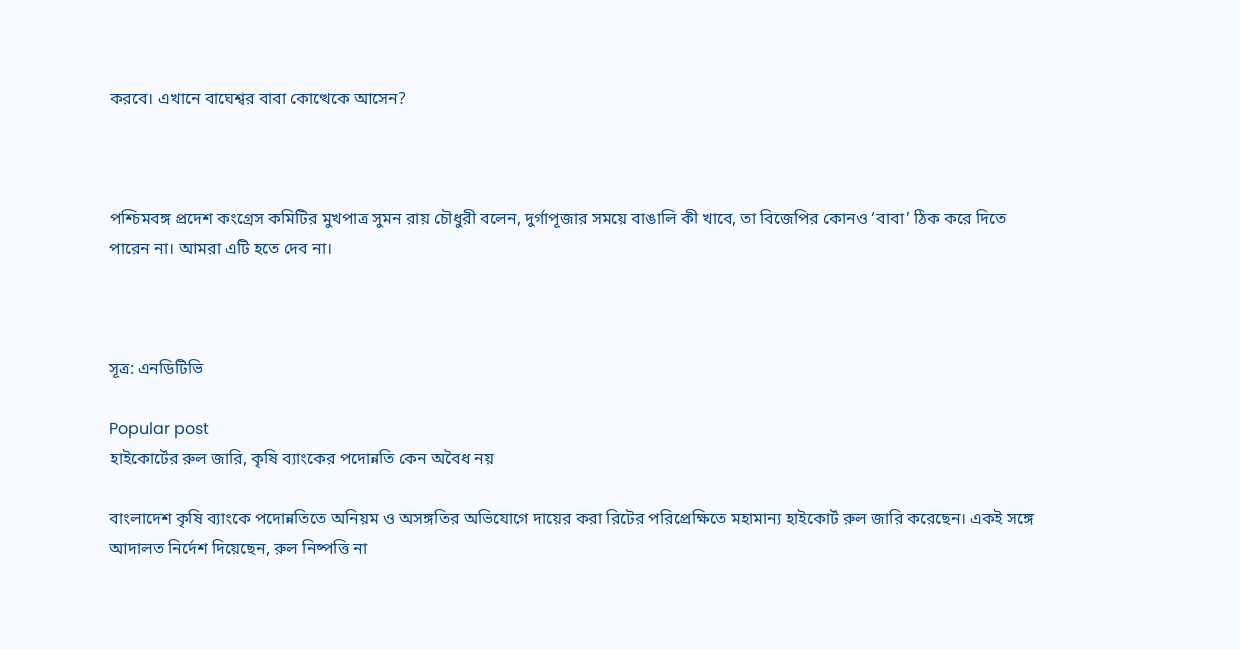করবে। এখানে বাঘেশ্বর বাবা কোত্থেকে আসেন?



পশ্চিমবঙ্গ প্রদেশ কংগ্রেস কমিটির মুখপাত্র সুমন রায় চৌধুরী বলেন, দুর্গাপূজার সময়ে বাঙালি কী খাবে, তা বিজেপির কোনও ‘বাবা’ ঠিক করে দিতে পারেন না। আমরা এটি হতে দেব না।



সূত্র: এনডিটিভি

Popular post
হাইকোর্টের রুল জারি, কৃষি ব্যাংকের পদোন্নতি কেন অবৈধ নয়

বাংলাদেশ কৃষি ব্যাংকে পদোন্নতিতে অনিয়ম ও অসঙ্গতির অভিযোগে দায়ের করা রিটের পরিপ্রেক্ষিতে মহামান্য হাইকোর্ট রুল জারি করেছেন। একই সঙ্গে আদালত নির্দেশ দিয়েছেন, রুল নিষ্পত্তি না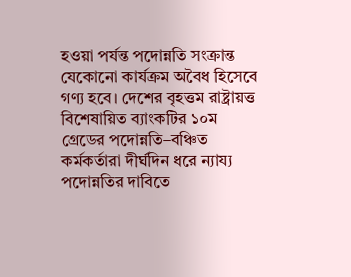হওয়া পর্যন্ত পদোন্নতি সংক্রান্ত যেকোনো কার্যক্রম অবৈধ হিসেবে গণ্য হবে। দেশের বৃহত্তম রাষ্ট্রায়ত্ত বিশেষায়িত ব্যাংকটির ১০ম গ্রেডের পদোন্নতি–বঞ্চিত কর্মকর্তারা দীর্ঘদিন ধরে ন্যায্য পদোন্নতির দাবিতে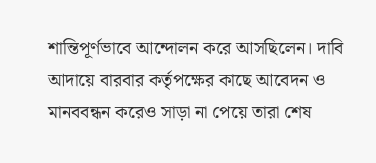শান্তিপূর্ণভাবে আন্দোলন করে আসছিলেন। দাবি আদায়ে বারবার কর্তৃপক্ষের কাছে আবেদন ও মানববন্ধন করেও সাড়া না পেয়ে তারা শেষ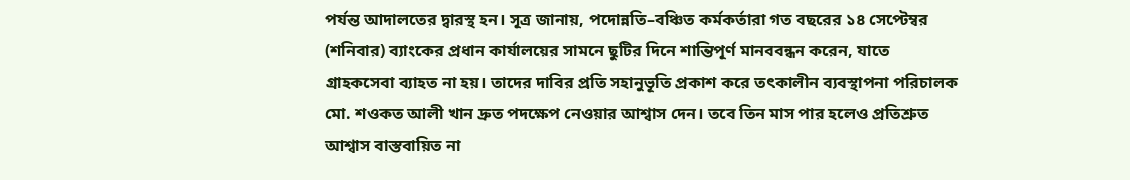পর্যন্ত আদালতের দ্বারস্থ হন। সূত্র জানায়, পদোন্নতি–বঞ্চিত কর্মকর্তারা গত বছরের ১৪ সেপ্টেম্বর (শনিবার) ব্যাংকের প্রধান কার্যালয়ের সামনে ছুটির দিনে শান্তিপূর্ণ মানববন্ধন করেন, যাতে গ্রাহকসেবা ব্যাহত না হয়। তাদের দাবির প্রতি সহানুভূতি প্রকাশ করে তৎকালীন ব্যবস্থাপনা পরিচালক মো. শওকত আলী খান দ্রুত পদক্ষেপ নেওয়ার আশ্বাস দেন। তবে তিন মাস পার হলেও প্রতিশ্রুত আশ্বাস বাস্তবায়িত না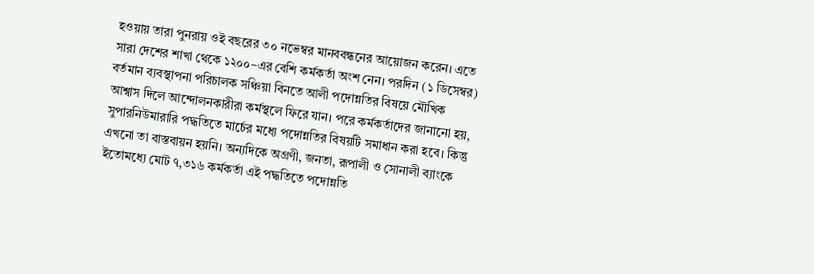হওয়ায় তারা পুনরায় ওই বছরের ৩০ নভেম্বর মানববন্ধনের আয়োজন করেন। এতে সারা দেশের শাখা থেকে ১২০০–এর বেশি কর্মকর্তা অংশ নেন। পরদিন (১ ডিসেম্বর) বর্তমান ব্যবস্থাপনা পরিচালক সঞ্চিয়া বিনতে আলী পদোন্নতির বিষয়ে মৌখিক আশ্বাস দিলে আন্দোলনকারীরা কর্মস্থলে ফিরে যান। পরে কর্মকর্তাদের জানানো হয়, সুপারনিউমারারি পদ্ধতিতে মার্চের মধ্যে পদোন্নতির বিষয়টি সমাধান করা হবে। কিন্তু এখনো তা বাস্তবায়ন হয়নি। অন্যদিকে অগ্রণী, জনতা, রূপালী ও সোনালী ব্যাংকে ইতোমধ্যে মোট ৭,৩১৬ কর্মকর্তা এই পদ্ধতিতে পদোন্নতি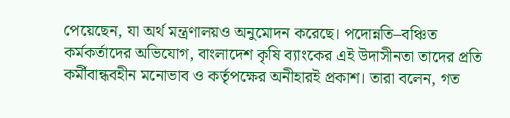পেয়েছেন, যা অর্থ মন্ত্রণালয়ও অনুমোদন করেছে। পদোন্নতি–বঞ্চিত কর্মকর্তাদের অভিযোগ, বাংলাদেশ কৃষি ব্যাংকের এই উদাসীনতা তাদের প্রতি কর্মীবান্ধবহীন মনোভাব ও কর্তৃপক্ষের অনীহারই প্রকাশ। তারা বলেন, গত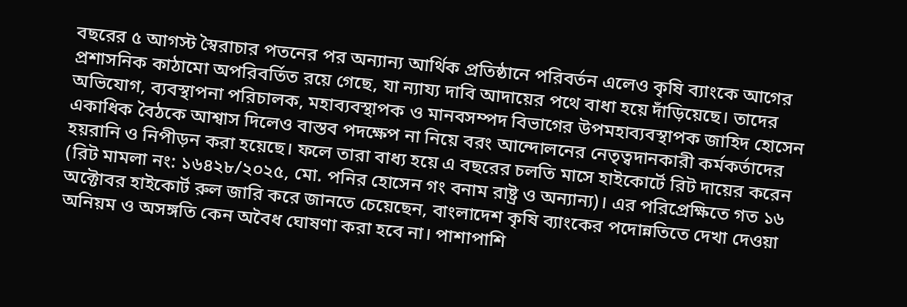বছরের ৫ আগস্ট স্বৈরাচার পতনের পর অন্যান্য আর্থিক প্রতিষ্ঠানে পরিবর্তন এলেও কৃষি ব্যাংকে আগের প্রশাসনিক কাঠামো অপরিবর্তিত রয়ে গেছে, যা ন্যায্য দাবি আদায়ের পথে বাধা হয়ে দাঁড়িয়েছে। তাদের অভিযোগ, ব্যবস্থাপনা পরিচালক, মহাব্যবস্থাপক ও মানবসম্পদ বিভাগের উপমহাব্যবস্থাপক জাহিদ হোসেন একাধিক বৈঠকে আশ্বাস দিলেও বাস্তব পদক্ষেপ না নিয়ে বরং আন্দোলনের নেতৃত্বদানকারী কর্মকর্তাদের হয়রানি ও নিপীড়ন করা হয়েছে। ফলে তারা বাধ্য হয়ে এ বছরের চলতি মাসে হাইকোর্টে রিট দায়ের করেন (রিট মামলা নং: ১৬৪২৮/২০২৫, মো. পনির হোসেন গং বনাম রাষ্ট্র ও অন্যান্য)। এর পরিপ্রেক্ষিতে গত ১৬ অক্টোবর হাইকোর্ট রুল জারি করে জানতে চেয়েছেন, বাংলাদেশ কৃষি ব্যাংকের পদোন্নতিতে দেখা দেওয়া অনিয়ম ও অসঙ্গতি কেন অবৈধ ঘোষণা করা হবে না। পাশাপাশি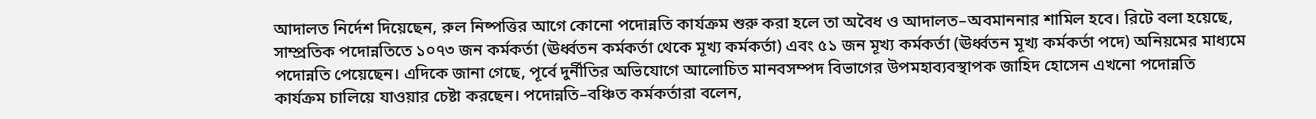আদালত নির্দেশ দিয়েছেন, রুল নিষ্পত্তির আগে কোনো পদোন্নতি কার্যক্রম শুরু করা হলে তা অবৈধ ও আদালত–অবমাননার শামিল হবে। রিটে বলা হয়েছে, সাম্প্রতিক পদোন্নতিতে ১০৭৩ জন কর্মকর্তা (ঊর্ধ্বতন কর্মকর্তা থেকে মূখ্য কর্মকর্তা) এবং ৫১ জন মূখ্য কর্মকর্তা (ঊর্ধ্বতন মূখ্য কর্মকর্তা পদে) অনিয়মের মাধ্যমে পদোন্নতি পেয়েছেন। এদিকে জানা গেছে, পূর্বে দুর্নীতির অভিযোগে আলোচিত মানবসম্পদ বিভাগের উপমহাব্যবস্থাপক জাহিদ হোসেন এখনো পদোন্নতি কার্যক্রম চালিয়ে যাওয়ার চেষ্টা করছেন। পদোন্নতি–বঞ্চিত কর্মকর্তারা বলেন,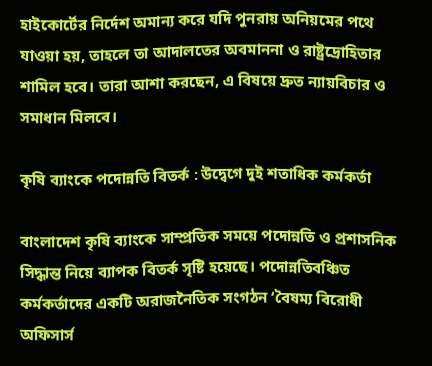হাইকোর্টের নির্দেশ অমান্য করে যদি পুনরায় অনিয়মের পথে যাওয়া হয়, তাহলে তা আদালতের অবমাননা ও রাষ্ট্রদ্রোহিতার শামিল হবে। তারা আশা করছেন, এ বিষয়ে দ্রুত ন্যায়বিচার ও সমাধান মিলবে।

কৃষি ব্যাংকে পদোন্নতি বিতর্ক : উদ্বেগে দুই শতাধিক কর্মকর্তা

বাংলাদেশ কৃষি ব্যাংকে সাম্প্রতিক সময়ে পদোন্নতি ও প্রশাসনিক সিদ্ধান্ত নিয়ে ব্যাপক বিতর্ক সৃষ্টি হয়েছে। পদোন্নতিবঞ্চিত কর্মকর্তাদের একটি অরাজনৈতিক সংগঠন ‘বৈষম্য বিরোধী অফিসার্স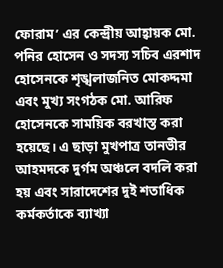ফোরাম’ এর কেন্দ্রীয় আহ্বায়ক মো. পনির হোসেন ও সদস্য সচিব এরশাদ হোসেনকে শৃঙ্খলাজনিত মোকদ্দমা এবং মুখ্য সংগঠক মো. আরিফ হোসেনকে সাময়িক বরখাস্ত করা হয়েছে। এ ছাড়া মুখপাত্র তানভীর আহমদকে দুর্গম অঞ্চলে বদলি করা হয় এবং সারাদেশের দুই শতাধিক কর্মকর্তাকে ব্যাখ্যা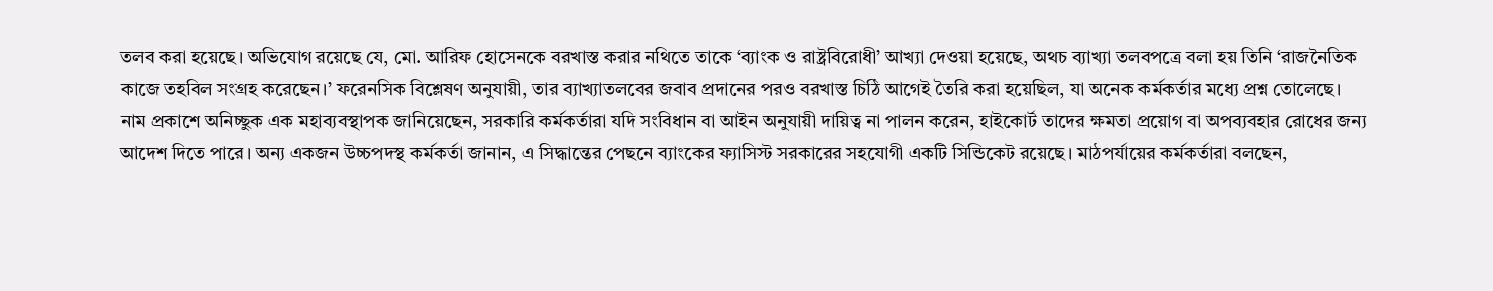তলব করা হয়েছে। অভিযোগ রয়েছে যে, মো. আরিফ হোসেনকে বরখাস্ত করার নথিতে তাকে ‘ব্যাংক ও রাষ্ট্রবিরোধী’ আখ্যা দেওয়া হয়েছে, অথচ ব্যাখ্যা তলবপত্রে বলা হয় তিনি ‘রাজনৈতিক কাজে তহবিল সংগ্রহ করেছেন।’ ফরেনসিক বিশ্লেষণ অনুযায়ী, তার ব্যাখ্যাতলবের জবাব প্রদানের পরও বরখাস্ত চিঠি আগেই তৈরি করা হয়েছিল, যা অনেক কর্মকর্তার মধ্যে প্রশ্ন তোলেছে। নাম প্রকাশে অনিচ্ছুক এক মহাব্যবস্থাপক জানিয়েছেন, সরকারি কর্মকর্তারা যদি সংবিধান বা আইন অনুযায়ী দায়িত্ব না পালন করেন, হাইকোর্ট তাদের ক্ষমতা প্রয়োগ বা অপব্যবহার রোধের জন্য আদেশ দিতে পারে। অন্য একজন উচ্চপদস্থ কর্মকর্তা জানান, এ সিদ্ধান্তের পেছনে ব্যাংকের ফ্যাসিস্ট সরকারের সহযোগী একটি সিন্ডিকেট রয়েছে। মাঠপর্যায়ের কর্মকর্তারা বলছেন,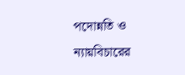পদোন্নতি ও ন্যায়বিচারের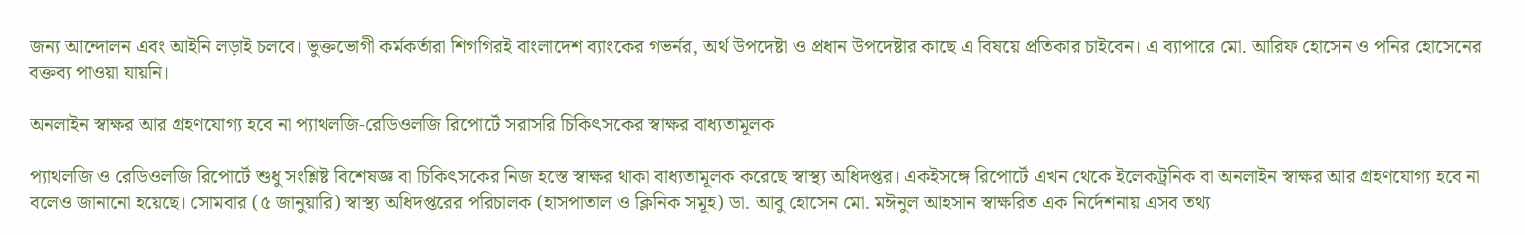জন্য আন্দোলন এবং আইনি লড়াই চলবে। ভুক্তভোগী কর্মকর্তারা শিগগিরই বাংলাদেশ ব্যাংকের গভর্নর, অর্থ উপদেষ্টা ও প্রধান উপদেষ্টার কাছে এ বিষয়ে প্রতিকার চাইবেন। এ ব্যাপারে মো. আরিফ হোসেন ও পনির হোসেনের বক্তব্য পাওয়া যায়নি।

অনলাইন স্বাক্ষর আর গ্রহণযোগ্য হবে না প্যাথলজি-রেডিওলজি রিপোর্টে সরাসরি চিকিৎসকের স্বাক্ষর বাধ্যতামূলক

প্যাথলজি ও রেডিওলজি রিপোর্টে শুধু সংশ্লিষ্ট বিশেষজ্ঞ বা চিকিৎসকের নিজ হস্তে স্বাক্ষর থাকা বাধ্যতামূলক করেছে স্বাস্থ্য অধিদপ্তর। একইসঙ্গে রিপোর্টে এখন থেকে ইলেকট্রনিক বা অনলাইন স্বাক্ষর আর গ্রহণযোগ্য হবে না বলেও জানানো হয়েছে। সোমবার (৫ জানুয়ারি) স্বাস্থ্য অধিদপ্তরের পরিচালক (হাসপাতাল ও ক্লিনিক সমূহ) ডা. আবু হোসেন মো. মঈনুল আহসান স্বাক্ষরিত এক নির্দেশনায় এসব তথ্য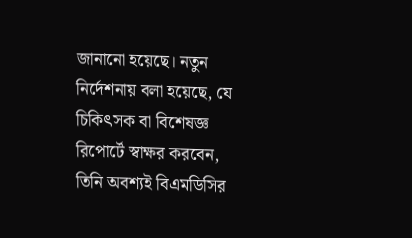জানানো হয়েছে। নতুন নির্দেশনায় বলা হয়েছে, যে চিকিৎসক বা বিশেষজ্ঞ রিপোর্টে স্বাক্ষর করবেন, তিনি অবশ্যই বিএমডিসির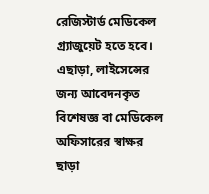রেজিস্টার্ড মেডিকেল গ্র্যাজুয়েট হতে হবে। এছাড়া, লাইসেন্সের জন্য আবেদনকৃত বিশেষজ্ঞ বা মেডিকেল অফিসারের স্বাক্ষর ছাড়া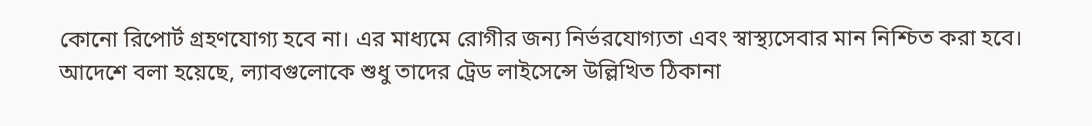কোনো রিপোর্ট গ্রহণযোগ্য হবে না। এর মাধ্যমে রোগীর জন্য নির্ভরযোগ্যতা এবং স্বাস্থ্যসেবার মান নিশ্চিত করা হবে। আদেশে বলা হয়েছে, ল্যাবগুলোকে শুধু তাদের ট্রেড লাইসেন্সে উল্লিখিত ঠিকানা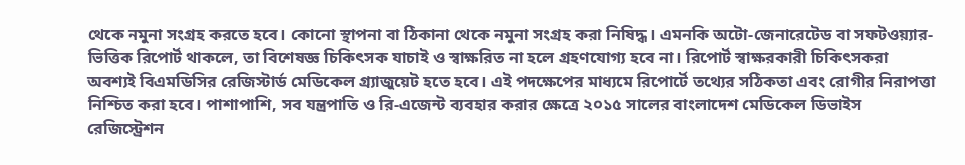থেকে নমুনা সংগ্রহ করতে হবে। কোনো স্থাপনা বা ঠিকানা থেকে নমুনা সংগ্রহ করা নিষিদ্ধ। এমনকি অটো-জেনারেটেড বা সফটওয়্যার-ভিত্তিক রিপোর্ট থাকলে, তা বিশেষজ্ঞ চিকিৎসক যাচাই ও স্বাক্ষরিত না হলে গ্রহণযোগ্য হবে না। রিপোর্ট স্বাক্ষরকারী চিকিৎসকরা অবশ্যই বিএমডিসির রেজিস্টার্ড মেডিকেল গ্র্যাজুয়েট হতে হবে। এই পদক্ষেপের মাধ্যমে রিপোর্টে তথ্যের সঠিকতা এবং রোগীর নিরাপত্তা নিশ্চিত করা হবে। পাশাপাশি, সব যন্ত্রপাতি ও রি-এজেন্ট ব্যবহার করার ক্ষেত্রে ২০১৫ সালের বাংলাদেশ মেডিকেল ডিভাইস রেজিস্ট্রেশন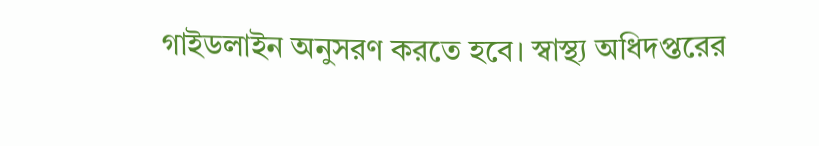গাইডলাইন অনুসরণ করতে হবে। স্বাস্থ্য অধিদপ্তরের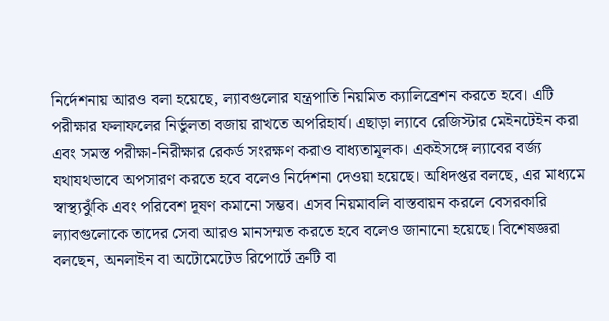নির্দেশনায় আরও বলা হয়েছে, ল্যাবগুলোর যন্ত্রপাতি নিয়মিত ক্যালিব্রেশন করতে হবে। এটি পরীক্ষার ফলাফলের নির্ভুলতা বজায় রাখতে অপরিহার্য। এছাড়া ল্যাবে রেজিস্টার মেইনটেইন করা এবং সমস্ত পরীক্ষা-নিরীক্ষার রেকর্ড সংরক্ষণ করাও বাধ্যতামূলক। একইসঙ্গে ল্যাবের বর্জ্য যথাযথভাবে অপসারণ করতে হবে বলেও নির্দেশনা দেওয়া হয়েছে। অধিদপ্তর বলছে, এর মাধ্যমে স্বাস্থ্যঝুঁকি এবং পরিবেশ দূষণ কমানো সম্ভব। এসব নিয়মাবলি বাস্তবায়ন করলে বেসরকারি ল্যাবগুলোকে তাদের সেবা আরও মানসম্মত করতে হবে বলেও জানানো হয়েছে। বিশেষজ্ঞরা বলছেন, অনলাইন বা অটোমেটেড রিপোর্টে ত্রুটি বা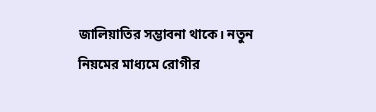জালিয়াতির সম্ভাবনা থাকে। নতুন নিয়মের মাধ্যমে রোগীর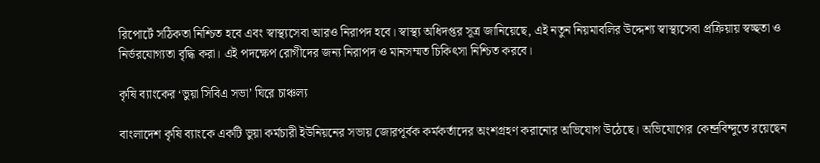রিপোর্টে সঠিকতা নিশ্চিত হবে এবং স্বাস্থ্যসেবা আরও নিরাপদ হবে। স্বাস্থ্য অধিদপ্তর সূত্র জানিয়েছে, এই নতুন নিয়মাবলির উদ্দেশ্য স্বাস্থ্যসেবা প্রক্রিয়ায় স্বচ্ছতা ও নির্ভরযোগ্যতা বৃদ্ধি করা। এই পদক্ষেপ রোগীদের জন্য নিরাপদ ও মানসম্মত চিকিৎসা নিশ্চিত করবে।

কৃষি ব্যাংকের ‘ভুয়া সিবিএ সভা’ ঘিরে চাঞ্চল্য

বাংলাদেশ কৃষি ব্যাংকে একটি ভুয়া কর্মচারী ইউনিয়নের সভায় জোরপূর্বক কর্মকর্তাদের অংশগ্রহণ করানোর অভিযোগ উঠেছে। অভিযোগের কেন্দ্রবিন্দুতে রয়েছেন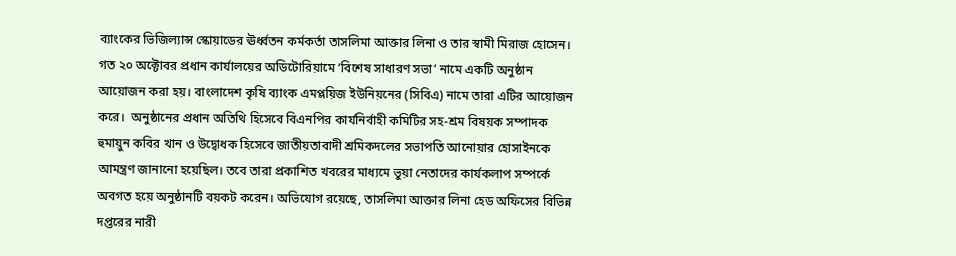ব্যাংকের ভিজিল্যান্স স্কোয়াডের ঊর্ধ্বতন কর্মকর্তা তাসলিমা আক্তার লিনা ও তার স্বামী মিরাজ হোসেন। গত ২০ অক্টোবর প্রধান কার্যালয়ের অডিটোরিয়ামে ‘বিশেষ সাধারণ সভা’ নামে একটি অনুষ্ঠান আয়োজন করা হয়। বাংলাদেশ কৃষি ব্যাংক এমপ্লয়িজ ইউনিয়নের (সিবিএ) নামে তারা এটির আয়োজন করে।  অনুষ্ঠানের প্রধান অতিথি হিসেবে বিএনপির কার্যনির্বাহী কমিটির সহ-শ্রম বিষয়ক সম্পাদক হুমায়ুন কবির খান ও উদ্বোধক হিসেবে জাতীয়তাবাদী শ্রমিকদলের সভাপতি আনোয়ার হোসাইনকে আমন্ত্রণ জানানো হয়েছিল। তবে তারা প্রকাশিত খবরের মাধ্যমে ভুয়া নেতাদের কার্যকলাপ সম্পর্কে অবগত হয়ে অনুষ্ঠানটি বয়কট করেন। অভিযোগ রয়েছে, তাসলিমা আক্তার লিনা হেড অফিসের বিভিন্ন দপ্তরের নারী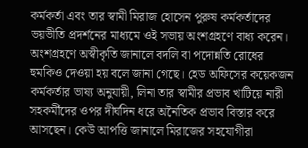কর্মকর্তা এবং তার স্বামী মিরাজ হোসেন পুরুষ কর্মকর্তাদের ভয়ভীতি প্রদর্শনের মাধ্যমে ওই সভায় অংশগ্রহণে বাধ্য করেন। অংশগ্রহণে অস্বীকৃতি জানালে বদলি বা পদোন্নতি রোধের হুমকিও দেওয়া হয় বলে জানা গেছে। হেড অফিসের কয়েকজন কর্মকর্তার ভাষ্য অনুযায়ী, লিনা তার স্বামীর প্রভাব খাটিয়ে নারী সহকর্মীদের ওপর দীর্ঘদিন ধরে অনৈতিক প্রভাব বিস্তার করে আসছেন। কেউ আপত্তি জানালে মিরাজের সহযোগীরা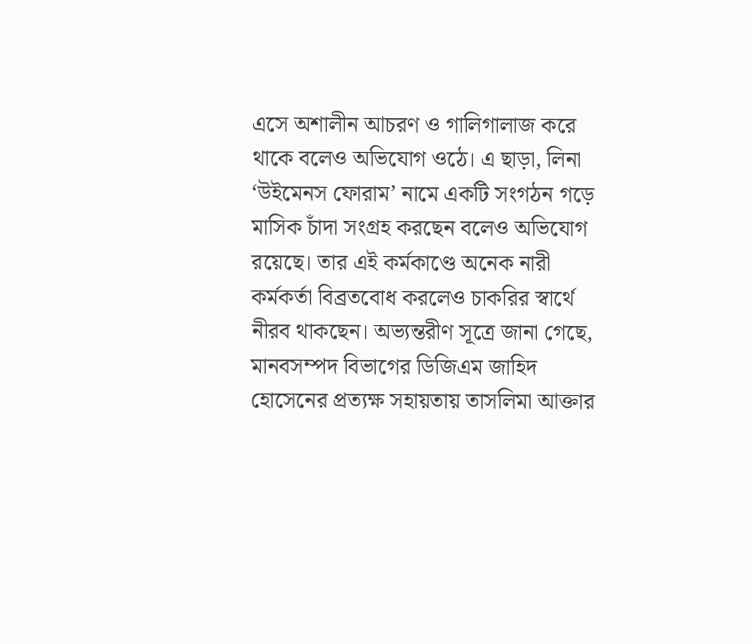এসে অশালীন আচরণ ও গালিগালাজ করে থাকে বলেও অভিযোগ ওঠে। এ ছাড়া, লিনা ‘উইমেনস ফোরাম’ নামে একটি সংগঠন গড়ে মাসিক চাঁদা সংগ্রহ করছেন বলেও অভিযোগ রয়েছে। তার এই কর্মকাণ্ডে অনেক নারী কর্মকর্তা বিব্রতবোধ করলেও চাকরির স্বার্থে নীরব থাকছেন। অভ্যন্তরীণ সূত্রে জানা গেছে, মানবসম্পদ বিভাগের ডিজিএম জাহিদ হোসেনের প্রত্যক্ষ সহায়তায় তাসলিমা আক্তার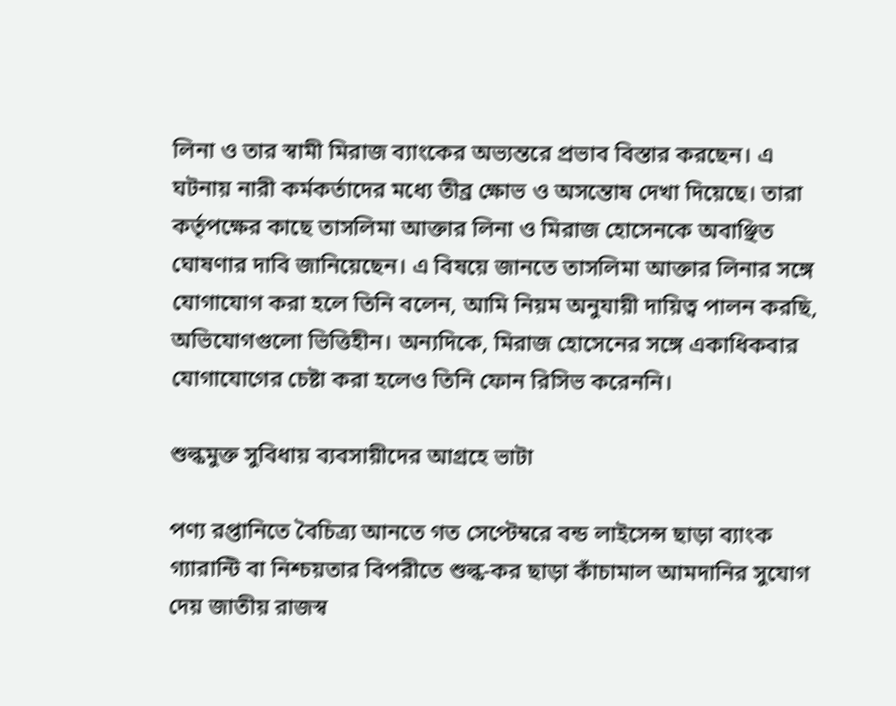লিনা ও তার স্বামী মিরাজ ব্যাংকের অভ্যন্তরে প্রভাব বিস্তার করছেন। এ ঘটনায় নারী কর্মকর্তাদের মধ্যে তীব্র ক্ষোভ ও অসন্তোষ দেখা দিয়েছে। তারা কর্তৃপক্ষের কাছে তাসলিমা আক্তার লিনা ও মিরাজ হোসেনকে অবাঞ্ছিত ঘোষণার দাবি জানিয়েছেন। এ বিষয়ে জানতে তাসলিমা আক্তার লিনার সঙ্গে যোগাযোগ করা হলে তিনি বলেন, আমি নিয়ম অনুযায়ী দায়িত্ব পালন করছি, অভিযোগগুলো ভিত্তিহীন। অন্যদিকে, মিরাজ হোসেনের সঙ্গে একাধিকবার যোগাযোগের চেষ্টা করা হলেও তিনি ফোন রিসিভ করেননি।

শুল্কমুক্ত সুবিধায় ব্যবসায়ীদের আগ্রহে ভাটা

পণ্য রপ্তানিতে বৈচিত্র্য আনতে গত সেপ্টেম্বরে বন্ড লাইসেন্স ছাড়া ব্যাংক গ্যারান্টি বা নিশ্চয়তার বিপরীতে শুল্ক-কর ছাড়া কাঁচামাল আমদানির সুযোগ দেয় জাতীয় রাজস্ব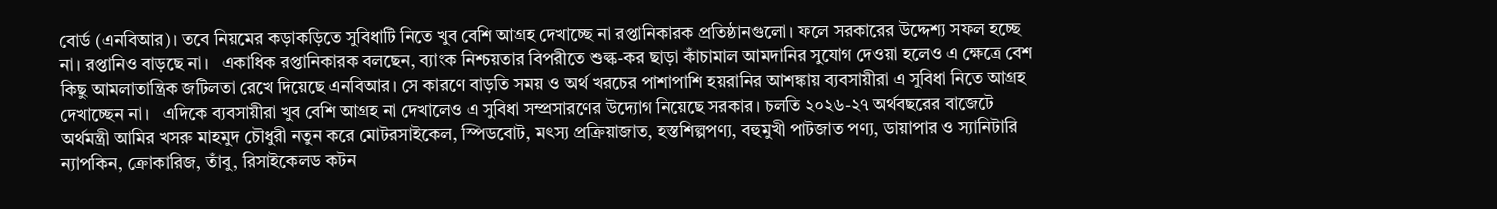বোর্ড (এনবিআর)। তবে নিয়মের কড়াকড়িতে সুবিধাটি নিতে খুব বেশি আগ্রহ দেখাচ্ছে না রপ্তানিকারক প্রতিষ্ঠানগুলো। ফলে সরকারের উদ্দেশ্য সফল হচ্ছে না। রপ্তানিও বাড়ছে না।   একাধিক রপ্তানিকারক বলছেন, ব্যাংক নিশ্চয়তার বিপরীতে শুল্ক-কর ছাড়া কাঁচামাল আমদানির সুযোগ দেওয়া হলেও এ ক্ষেত্রে বেশ কিছু আমলাতান্ত্রিক জটিলতা রেখে দিয়েছে এনবিআর। সে কারণে বাড়তি সময় ও অর্থ খরচের পাশাপাশি হয়রানির আশঙ্কায় ব্যবসায়ীরা এ সুবিধা নিতে আগ্রহ দেখাচ্ছেন না।   এদিকে ব্যবসায়ীরা খুব বেশি আগ্রহ না দেখালেও এ সুবিধা সম্প্রসারণের উদ্যোগ নিয়েছে সরকার। চলতি ২০২৬-২৭ অর্থবছরের বাজেটে অর্থমন্ত্রী আমির খসরু মাহমুদ চৌধুরী নতুন করে মোটরসাইকেল, স্পিডবোট, মৎস্য প্রক্রিয়াজাত, হস্তশিল্পপণ্য, বহুমুখী পাটজাত পণ্য, ডায়াপার ও স্যানিটারি ন্যাপকিন, ক্রোকারিজ, তাঁবু, রিসাইকেলড কটন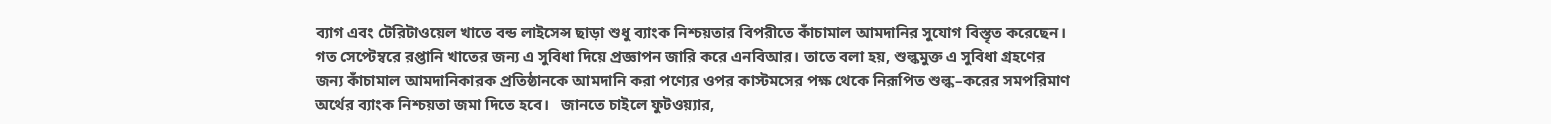ব্যাগ এবং টেরিটাওয়েল খাতে বন্ড লাইসেন্স ছাড়া শুধু ব্যাংক নিশ্চয়তার বিপরীতে কাঁচামাল আমদানির সুযোগ বিস্তৃত করেছেন।   গত সেপ্টেম্বরে রপ্তানি খাতের জন্য এ সুবিধা দিয়ে প্রজ্ঞাপন জারি করে এনবিআর। তাতে বলা হয়, শুল্কমুক্ত এ সুবিধা গ্রহণের জন্য কাঁচামাল আমদানিকারক প্রতিষ্ঠানকে আমদানি করা পণ্যের ওপর কাস্টমসের পক্ষ থেকে নিরূপিত শুল্ক–করের সমপরিমাণ অর্থের ব্যাংক নিশ্চয়তা জমা দিতে হবে।   জানতে চাইলে ফুটওয়্যার,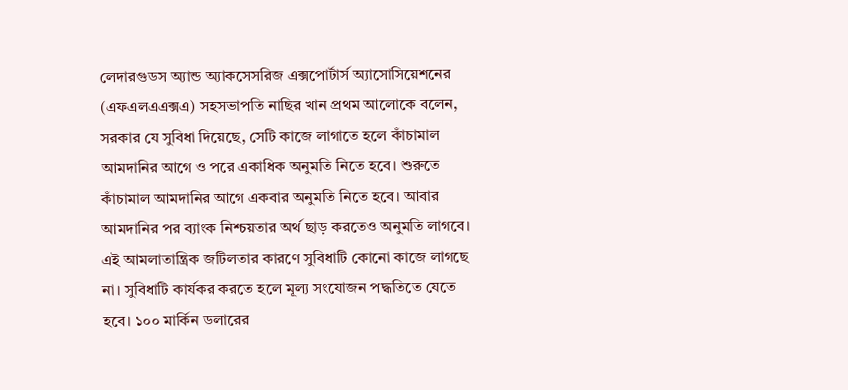লেদারগুডস অ্যান্ড অ্যাকসেসরিজ এক্সপোর্টার্স অ্যাসোসিয়েশনের (এফএলএএক্সএ) সহসভাপতি নাছির খান প্রথম আলোকে বলেন, সরকার যে সুবিধা দিয়েছে, সেটি কাজে লাগাতে হলে কাঁচামাল আমদানির আগে ও পরে একাধিক অনুমতি নিতে হবে। শুরুতে কাঁচামাল আমদানির আগে একবার অনুমতি নিতে হবে। আবার আমদানির পর ব্যাংক নিশ্চয়তার অর্থ ছাড় করতেও অনুমতি লাগবে। এই আমলাতান্ত্রিক জটিলতার কারণে সুবিধাটি কোনো কাজে লাগছে না। সুবিধাটি কার্যকর করতে হলে মূল্য সংযোজন পদ্ধতিতে যেতে হবে। ১০০ মার্কিন ডলারের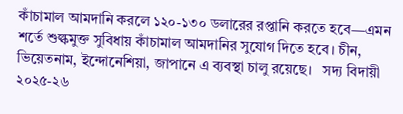কাঁচামাল আমদানি করলে ১২০-১৩০ ডলারের রপ্তানি করতে হবে—এমন শর্তে শুল্কমুক্ত সুবিধায় কাঁচামাল আমদানির সুযোগ দিতে হবে। চীন, ভিয়েতনাম, ইন্দোনেশিয়া, জাপানে এ ব্যবস্থা চালু রয়েছে।   সদ্য বিদায়ী ২০২৫-২৬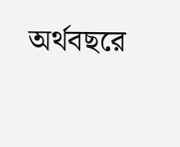অর্থবছরে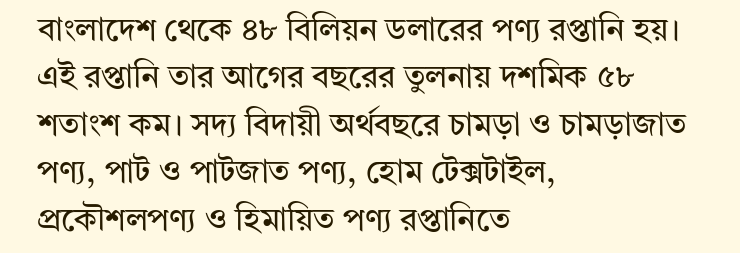বাংলাদেশ থেকে ৪৮ বিলিয়ন ডলারের পণ্য রপ্তানি হয়। এই রপ্তানি তার আগের বছরের তুলনায় দশমিক ৫৮ শতাংশ কম। সদ্য বিদায়ী অর্থবছরে চামড়া ও চামড়াজাত পণ্য, পাট ও পাটজাত পণ্য, হোম টেক্সটাইল, প্রকৌশলপণ্য ও হিমায়িত পণ্য রপ্তানিতে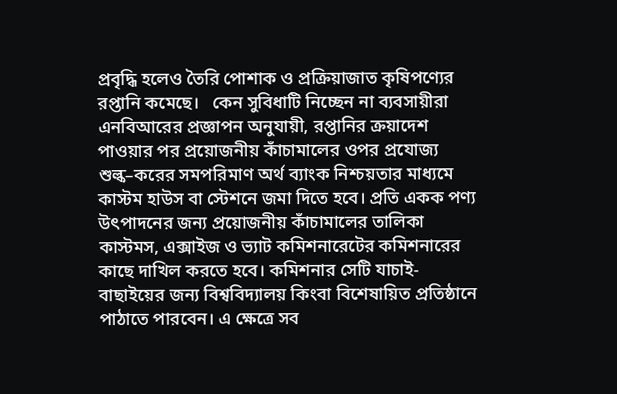প্রবৃদ্ধি হলেও তৈরি পোশাক ও প্রক্রিয়াজাত কৃষিপণ্যের রপ্তানি কমেছে।   কেন সুবিধাটি নিচ্ছেন না ব্যবসায়ীরা এনবিআরের প্রজ্ঞাপন অনুযায়ী, রপ্তানির ক্রয়াদেশ পাওয়ার পর প্রয়োজনীয় কাঁচামালের ওপর প্রযোজ্য শুল্ক–করের সমপরিমাণ অর্থ ব্যাংক নিশ্চয়তার মাধ্যমে কাস্টম হাউস বা স্টেশনে জমা দিতে হবে। প্রতি একক পণ্য উৎপাদনের জন্য প্রয়োজনীয় কাঁচামালের তালিকা কাস্টমস, এক্সাইজ ও ভ্যাট কমিশনারেটের কমিশনারের কাছে দাখিল করতে হবে। কমিশনার সেটি যাচাই-বাছাইয়ের জন্য বিশ্ববিদ্যালয় কিংবা বিশেষায়িত প্রতিষ্ঠানে পাঠাতে পারবেন। এ ক্ষেত্রে সব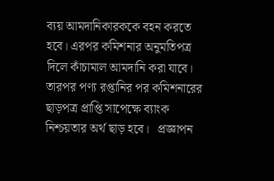ব্যয় আমদানিকারককে বহন করতে হবে। এরপর কমিশনার অনুমতিপত্র দিলে কাঁচামাল আমদানি করা যাবে। তারপর পণ্য রপ্তানির পর কমিশনারের ছাড়পত্র প্রাপ্তি সাপেক্ষে ব্যাংক নিশ্চয়তার অর্থ ছাড় হবে।   প্রজ্ঞাপন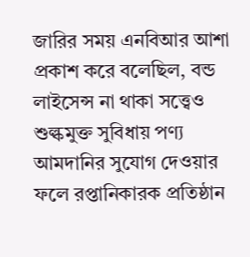জারির সময় এনবিআর আশা প্রকাশ করে বলেছিল, বন্ড লাইসেন্স না থাকা সত্ত্বেও শুল্কমুক্ত সুবিধায় পণ্য আমদানির সুযোগ দেওয়ার ফলে রপ্তানিকারক প্রতিষ্ঠান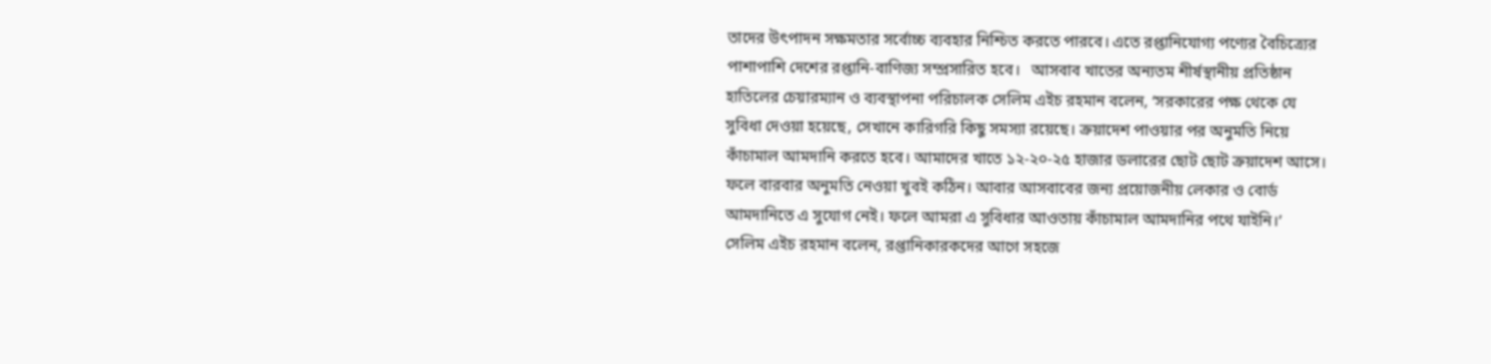তাদের উৎপাদন সক্ষমতার সর্বোচ্চ ব্যবহার নিশ্চিত করতে পারবে। এতে রপ্তানিযোগ্য পণ্যের বৈচিত্র্যের পাশাপাশি দেশের রপ্তানি-বাণিজ্য সম্প্রসারিত হবে।   আসবাব খাতের অন্যতম শীর্ষস্থানীয় প্রতিষ্ঠান হাতিলের চেয়ারম্যান ও ব্যবস্থাপনা পরিচালক সেলিম এইচ রহমান বলেন, ‘সরকারের পক্ষ থেকে যে সুবিধা দেওয়া হয়েছে, সেখানে কারিগরি কিছু সমস্যা রয়েছে। ক্রয়াদেশ পাওয়ার পর অনুমতি নিয়ে কাঁচামাল আমদানি করতে হবে। আমাদের খাতে ১২-২০-২৫ হাজার ডলারের ছোট ছোট ক্রয়াদেশ আসে। ফলে বারবার অনুমতি নেওয়া খুবই কঠিন। আবার আসবাবের জন্য প্রয়োজনীয় লেকার ও বোর্ড আমদানিতে এ সুযোগ নেই। ফলে আমরা এ সুবিধার আওতায় কাঁচামাল আমদানির পথে যাইনি।’   সেলিম এইচ রহমান বলেন, রপ্তানিকারকদের আগে সহজে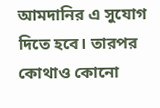আমদানির এ সুযোগ দিতে হবে। তারপর কোথাও কোনো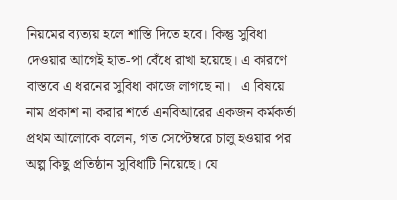নিয়মের ব্যত্যয় হলে শাস্তি দিতে হবে। কিন্তু সুবিধা দেওয়ার আগেই হাত-পা বেঁধে রাখা হয়েছে। এ কারণে বাস্তবে এ ধরনের সুবিধা কাজে লাগছে না।   এ বিষয়ে নাম প্রকাশ না করার শর্তে এনবিআরের একজন কর্মকর্তা প্রথম আলোকে বলেন, গত সেপ্টেম্বরে চালু হওয়ার পর অল্প কিছু প্রতিষ্ঠান সুবিধাটি নিয়েছে। যে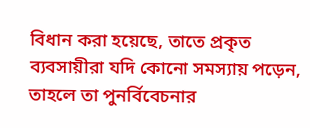বিধান করা হয়েছে, তাতে প্রকৃত ব্যবসায়ীরা যদি কোনো সমস্যায় পড়েন, তাহলে তা পুনর্বিবেচনার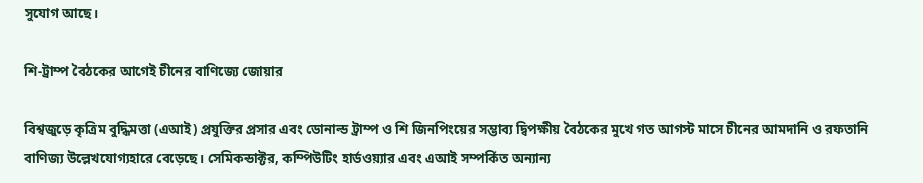সুযোগ আছে।

শি-ট্রাম্প বৈঠকের আগেই চীনের বাণিজ্যে জোয়ার

বিশ্বজুড়ে কৃত্রিম বুদ্ধিমত্তা (এআই) প্রযুক্তির প্রসার এবং ডোনাল্ড ট্রাম্প ও শি জিনপিংয়ের সম্ভাব্য দ্বিপক্ষীয় বৈঠকের মুখে গত আগস্ট মাসে চীনের আমদানি ও রফতানি বাণিজ্য উল্লেখযোগ্যহারে বেড়েছে। সেমিকন্ডাক্টর, কম্পিউটিং হার্ডওয়্যার এবং এআই সম্পর্কিত অন্যান্য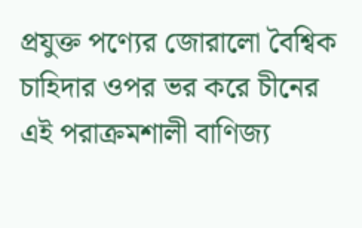প্রযুক্ত পণ্যের জোরালো বৈশ্বিক চাহিদার ওপর ভর করে চীনের এই পরাক্রমশালী বাণিজ্য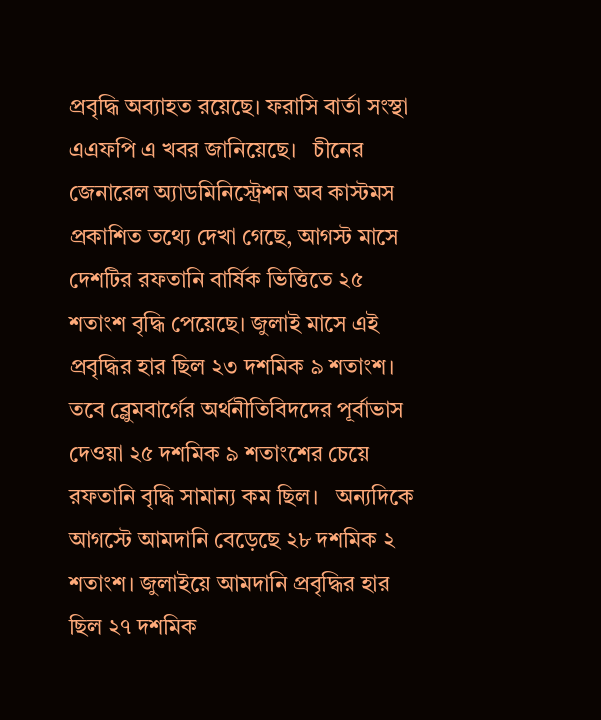প্রবৃদ্ধি অব্যাহত রয়েছে। ফরাসি বার্তা সংস্থা এএফপি এ খবর জানিয়েছে।   চীনের জেনারেল অ্যাডমিনিস্ট্রেশন অব কাস্টমস প্রকাশিত তথ্যে দেখা গেছে, আগস্ট মাসে দেশটির রফতানি বার্ষিক ভিত্তিতে ২৫ শতাংশ বৃদ্ধি পেয়েছে। জুলাই মাসে এই প্রবৃদ্ধির হার ছিল ২৩ দশমিক ৯ শতাংশ। তবে ব্লেুমবার্গের অর্থনীতিবিদদের পূর্বাভাস দেওয়া ২৫ দশমিক ৯ শতাংশের চেয়ে রফতানি বৃদ্ধি সামান্য কম ছিল।   অন্যদিকে আগস্টে আমদানি বেড়েছে ২৮ দশমিক ২ শতাংশ। জুলাইয়ে আমদানি প্রবৃদ্ধির হার ছিল ২৭ দশমিক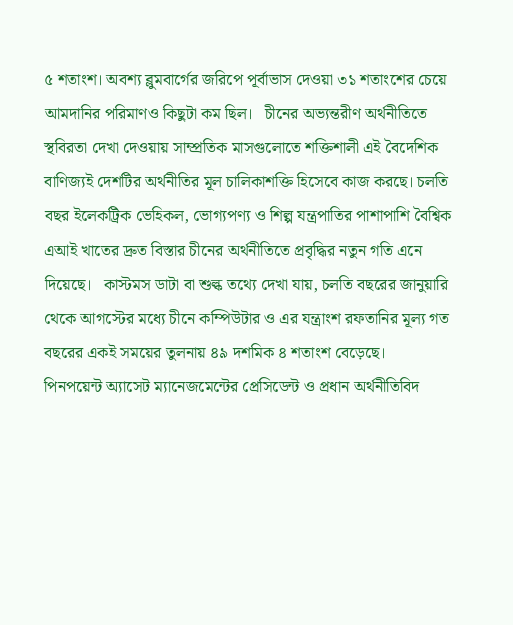৫ শতাংশ। অবশ্য ব্লুমবার্গের জরিপে পূর্বাভাস দেওয়া ৩১ শতাংশের চেয়ে আমদানির পরিমাণও কিছুটা কম ছিল।   চীনের অভ্যন্তরীণ অর্থনীতিতে স্থবিরতা দেখা দেওয়ায় সাম্প্রতিক মাসগুলোতে শক্তিশালী এই বৈদেশিক বাণিজ্যই দেশটির অর্থনীতির মূল চালিকাশক্তি হিসেবে কাজ করছে। চলতি বছর ইলেকট্রিক ভেহিকল, ভোগ্যপণ্য ও শিল্প যন্ত্রপাতির পাশাপাশি বৈশ্বিক এআই খাতের দ্রুত বিস্তার চীনের অর্থনীতিতে প্রবৃদ্ধির নতুন গতি এনে দিয়েছে।   কাস্টমস ডাটা বা শুল্ক তথ্যে দেখা যায়, চলতি বছরের জানুয়ারি থেকে আগস্টের মধ্যে চীনে কম্পিউটার ও এর যন্ত্রাংশ রফতানির মূল্য গত বছরের একই সময়ের তুলনায় ৪৯ দশমিক ৪ শতাংশ বেড়েছে।   পিনপয়েন্ট অ্যাসেট ম্যানেজমেন্টের প্রেসিডেন্ট ও প্রধান অর্থনীতিবিদ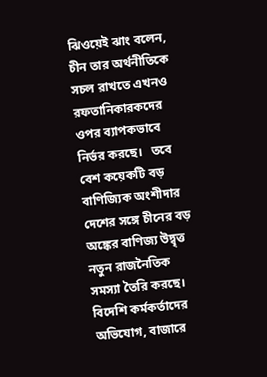ঝিওয়েই ঝাং বলেন, চীন তার অর্থনীতিকে সচল রাখতে এখনও রফতানিকারকদের ওপর ব্যাপকভাবে নির্ভর করছে।   তবে বেশ কয়েকটি বড় বাণিজ্যিক অংশীদার দেশের সঙ্গে চীনের বড় অঙ্কের বাণিজ্য উদ্বৃত্ত নতুন রাজনৈতিক সমস্যা তৈরি করছে। বিদেশি কর্মকর্তাদের অভিযোগ, বাজারে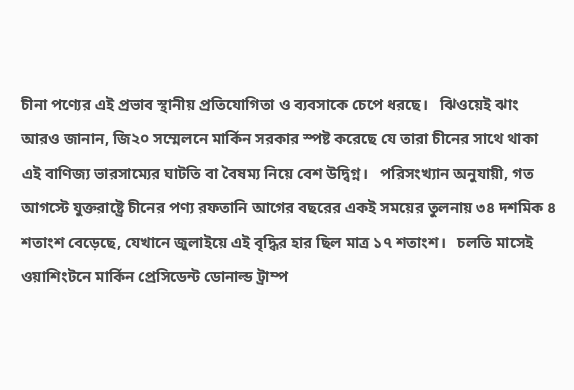চীনা পণ্যের এই প্রভাব স্থানীয় প্রতিযোগিতা ও ব্যবসাকে চেপে ধরছে।   ঝিওয়েই ঝাং আরও জানান, জি২০ সম্মেলনে মার্কিন সরকার স্পষ্ট করেছে যে তারা চীনের সাথে থাকা এই বাণিজ্য ভারসাম্যের ঘাটতি বা বৈষম্য নিয়ে বেশ উদ্বিগ্ন।   পরিসংখ্যান অনুযায়ী, গত আগস্টে যুক্তরাষ্ট্রে চীনের পণ্য রফতানি আগের বছরের একই সময়ের তুলনায় ৩৪ দশমিক ৪ শতাংশ বেড়েছে, যেখানে জুলাইয়ে এই বৃদ্ধির হার ছিল মাত্র ১৭ শতাংশ।   চলতি মাসেই ওয়াশিংটনে মার্কিন প্রেসিডেন্ট ডোনাল্ড ট্রাম্প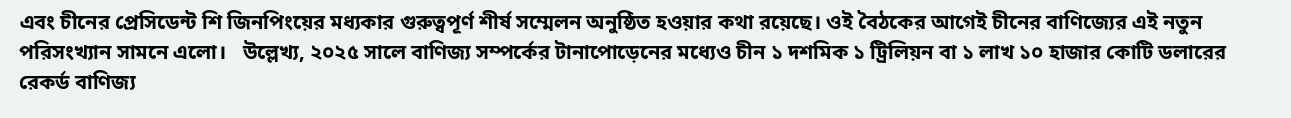এবং চীনের প্রেসিডেন্ট শি জিনপিংয়ের মধ্যকার গুরুত্বপূর্ণ শীর্ষ সম্মেলন অনুষ্ঠিত হওয়ার কথা রয়েছে। ওই বৈঠকের আগেই চীনের বাণিজ্যের এই নতুন পরিসংখ্যান সামনে এলো।   উল্লেখ্য, ২০২৫ সালে বাণিজ্য সম্পর্কের টানাপোড়েনের মধ্যেও চীন ১ দশমিক ১ ট্রিলিয়ন বা ১ লাখ ১০ হাজার কোটি ডলারের রেকর্ড বাণিজ্য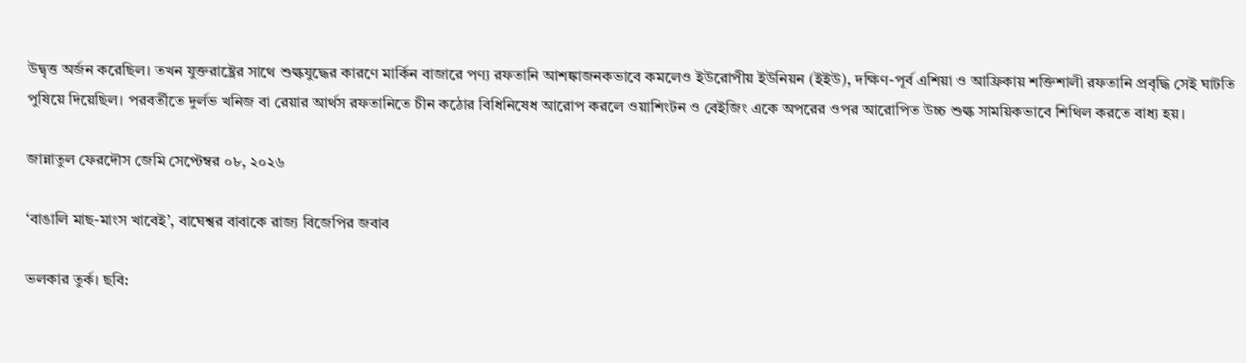উদ্বৃত্ত অর্জন করেছিল। তখন যুক্তরাষ্ট্রের সাথে শুল্কযুদ্ধের কারণে মার্কিন বাজারে পণ্য রফতানি আশঙ্কাজনকভাবে কমলেও ইউরোপীয় ইউনিয়ন (ইইউ), দক্ষিণ-পূর্ব এশিয়া ও আফ্রিকায় শক্তিশালী রফতানি প্রবৃদ্ধি সেই ঘাটতি পুষিয়ে দিয়েছিল। পরবর্তীতে দুর্লভ খনিজ বা রেয়ার আর্থস রফতানিতে চীন কঠোর বিধিনিষেধ আরোপ করলে ওয়াশিংটন ও বেইজিং একে অপরের ওপর আরোপিত উচ্চ শুল্ক সাময়িকভাবে শিথিল করতে বাধ্য হয়।

জান্নাতুল ফেরদৌস জেমি সেপ্টেম্বর ০৮, ২০২৬

‘বাঙালি মাছ-মাংস খাবেই’, বাঘেশ্বর বাবাকে রাজ্য বিজেপির জবাব

ভলকার তুর্ক। ছবি: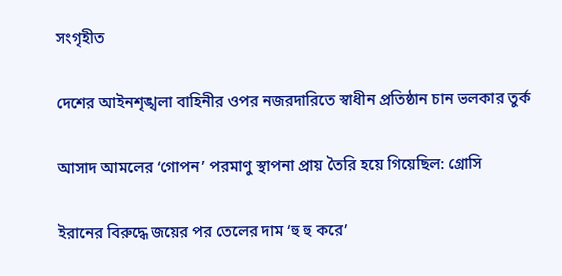সংগৃহীত

দেশের আইনশৃঙ্খলা বাহিনীর ওপর নজরদারিতে স্বাধীন প্রতিষ্ঠান চান ভলকার তুর্ক

আসাদ আমলের ‘গোপন’ পরমাণু স্থাপনা প্রায় তৈরি হয়ে গিয়েছিল: গ্রোসি

ইরানের বিরুদ্ধে জয়ের পর তেলের দাম ‘হু হু করে’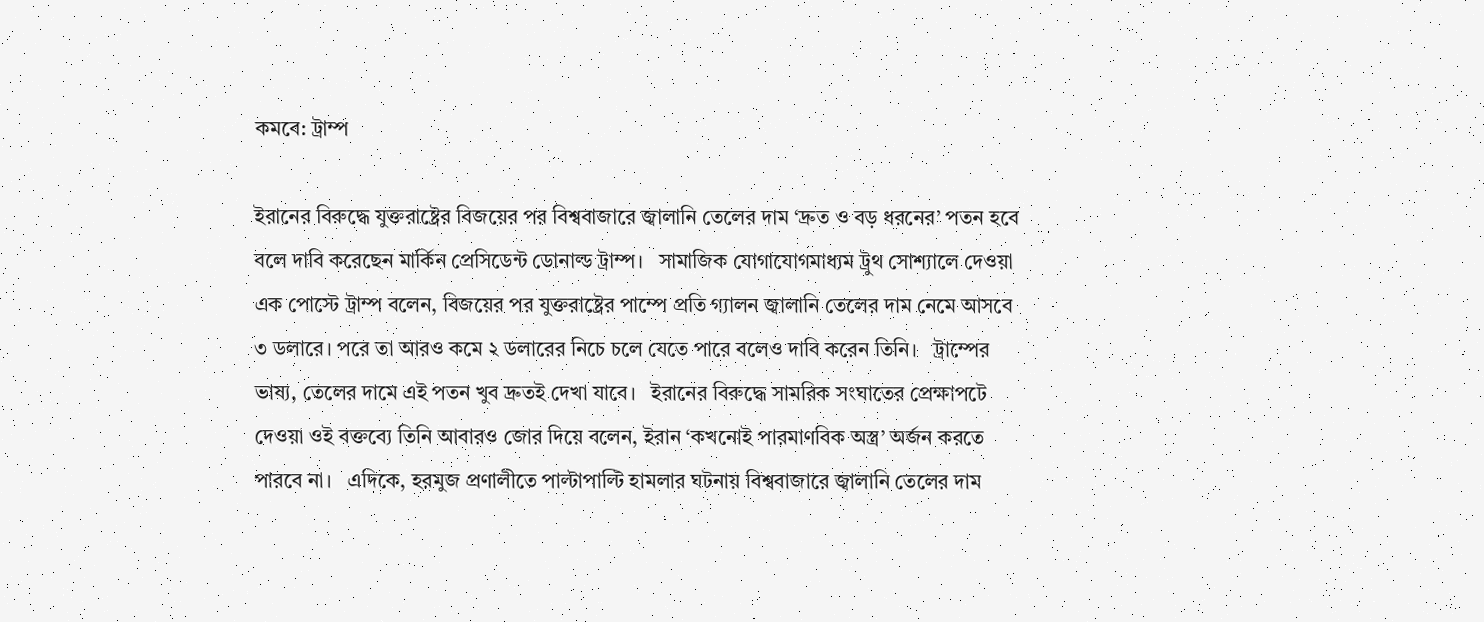কমবে: ট্রাম্প

ইরানের বিরুদ্ধে যুক্তরাষ্ট্রের বিজয়ের পর বিশ্ববাজারে জ্বালানি তেলের দাম ‘দ্রুত ও বড় ধরনের’ পতন হবে বলে দাবি করেছেন মার্কিন প্রেসিডেন্ট ডোনাল্ড ট্রাম্প।   সামাজিক যোগাযোগমাধ্যম ট্রুথ সোশ্যালে দেওয়া এক পোস্টে ট্রাম্প বলেন, বিজয়ের পর যুক্তরাষ্ট্রের পাম্পে প্রতি গ্যালন জ্বালানি তেলের দাম নেমে আসবে ৩ ডলারে। পরে তা আরও কমে ২ ডলারের নিচে চলে যেতে পারে বলেও দাবি করেন তিনি।   ট্রাম্পের ভাষ্য, তেলের দামে এই পতন খুব দ্রুতই দেখা যাবে।   ইরানের বিরুদ্ধে সামরিক সংঘাতের প্রেক্ষাপটে দেওয়া ওই বক্তব্যে তিনি আবারও জোর দিয়ে বলেন, ইরান ‘কখনোই পারমাণবিক অস্ত্র’ অর্জন করতে পারবে না।   এদিকে, হরমুজ প্রণালীতে পাল্টাপাল্টি হামলার ঘটনায় বিশ্ববাজারে জ্বালানি তেলের দাম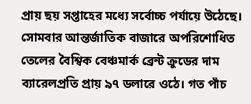প্রায় ছয় সপ্তাহের মধ্যে সর্বোচ্চ পর্যায়ে উঠেছে।   সোমবার আন্তর্জাতিক বাজারে অপরিশোধিত তেলের বৈশ্বিক বেঞ্চমার্ক ব্রেন্ট ক্রুডের দাম ব্যারেলপ্রতি প্রায় ৯৭ ডলারে ওঠে। গত পাঁচ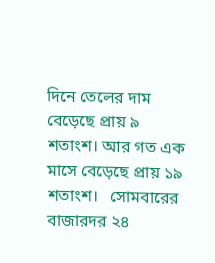দিনে তেলের দাম বেড়েছে প্রায় ৯ শতাংশ। আর গত এক মাসে বেড়েছে প্রায় ১৯ শতাংশ।   সোমবারের বাজারদর ২৪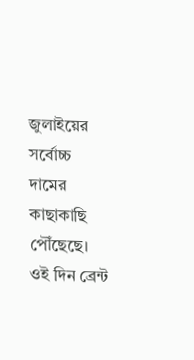জুলাইয়ের সর্বোচ্চ দামের কাছাকাছি পৌঁছেছে। ওই দিন ব্রেন্ট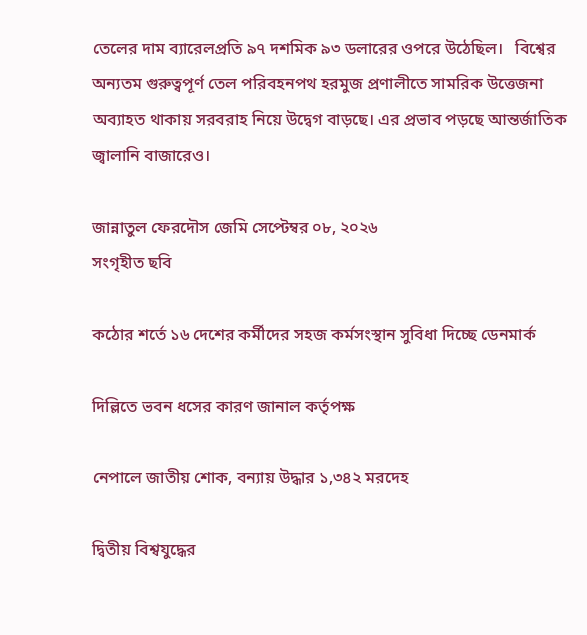তেলের দাম ব্যারেলপ্রতি ৯৭ দশমিক ৯৩ ডলারের ওপরে উঠেছিল।   বিশ্বের অন্যতম গুরুত্বপূর্ণ তেল পরিবহনপথ হরমুজ প্রণালীতে সামরিক উত্তেজনা অব্যাহত থাকায় সরবরাহ নিয়ে উদ্বেগ বাড়ছে। এর প্রভাব পড়ছে আন্তর্জাতিক জ্বালানি বাজারেও।

জান্নাতুল ফেরদৌস জেমি সেপ্টেম্বর ০৮, ২০২৬
সংগৃহীত ছবি

কঠোর শর্তে ১৬ দেশের কর্মীদের সহজ কর্মসংস্থান সুবিধা দিচ্ছে ডেনমার্ক

দিল্লিতে ভবন ধসের কারণ জানাল কর্তৃপক্ষ

নেপালে জাতীয় শোক, বন্যায় উদ্ধার ১,৩৪২ মরদেহ

দ্বিতীয় বিশ্বযুদ্ধের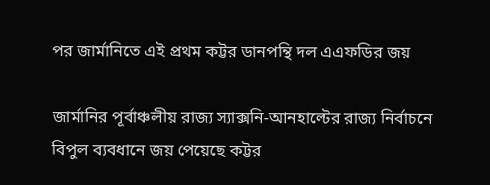পর জার্মানিতে এই প্রথম কট্টর ডানপন্থি দল এএফডির জয়

জার্মানির পূর্বাঞ্চলীয় রাজ্য স্যাক্সনি-আনহাল্টের রাজ্য নির্বাচনে বিপুল ব্যবধানে জয় পেয়েছে কট্টর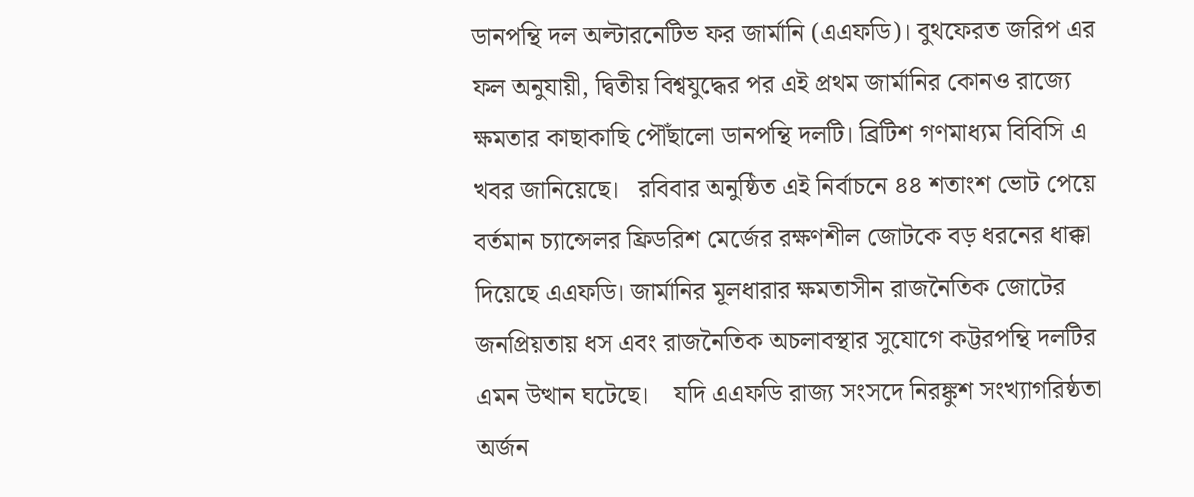ডানপন্থি দল অল্টারনেটিভ ফর জার্মানি (এএফডি)। বুথফেরত জরিপ এর ফল অনুযায়ী, দ্বিতীয় বিশ্বযুদ্ধের পর এই প্রথম জার্মানির কোনও রাজ্যে ক্ষমতার কাছাকাছি পৌঁছালো ডানপন্থি দলটি। ব্রিটিশ গণমাধ্যম বিবিসি এ খবর জানিয়েছে।   রবিবার অনুষ্ঠিত এই নির্বাচনে ৪৪ শতাংশ ভোট পেয়ে বর্তমান চ্যান্সেলর ফ্রিডরিশ মের্জের রক্ষণশীল জোটকে বড় ধরনের ধাক্কা দিয়েছে এএফডি। জার্মানির মূলধারার ক্ষমতাসীন রাজনৈতিক জোটের জনপ্রিয়তায় ধস এবং রাজনৈতিক অচলাবস্থার সুযোগে কট্টরপন্থি দলটির এমন উত্থান ঘটেছে।    যদি এএফডি রাজ্য সংসদে নিরঙ্কুশ সংখ্যাগরিষ্ঠতা অর্জন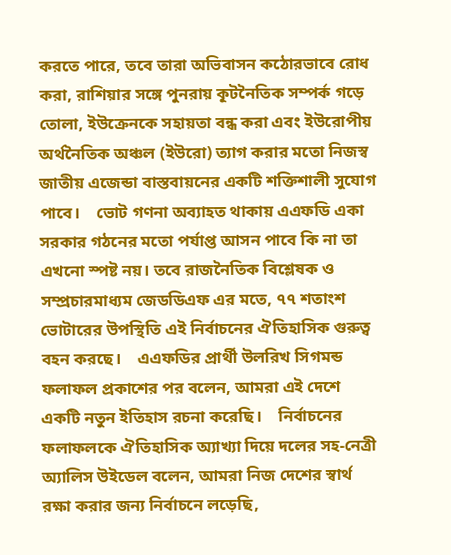করতে পারে, তবে তারা অভিবাসন কঠোরভাবে রোধ করা, রাশিয়ার সঙ্গে পুনরায় কূটনৈতিক সম্পর্ক গড়ে তোলা, ইউক্রেনকে সহায়তা বন্ধ করা এবং ইউরোপীয় অর্থনৈতিক অঞ্চল (ইউরো) ত্যাগ করার মতো নিজস্ব জাতীয় এজেন্ডা বাস্তবায়নের একটি শক্তিশালী সুযোগ পাবে।    ভোট গণনা অব্যাহত থাকায় এএফডি একা সরকার গঠনের মতো পর্যাপ্ত আসন পাবে কি না তা এখনো স্পষ্ট নয়। তবে রাজনৈতিক বিশ্লেষক ও সম্প্রচারমাধ্যম জেডডিএফ এর মতে, ৭৭ শতাংশ ভোটারের উপস্থিতি এই নির্বাচনের ঐতিহাসিক গুরুত্ব বহন করছে।    এএফডির প্রার্থী উলরিখ সিগমন্ড ফলাফল প্রকাশের পর বলেন, আমরা এই দেশে একটি নতুন ইতিহাস রচনা করেছি।    নির্বাচনের ফলাফলকে ঐতিহাসিক অ্যাখ্যা দিয়ে দলের সহ-নেত্রী অ্যালিস উইডেল বলেন, আমরা নিজ দেশের স্বার্থ রক্ষা করার জন্য নির্বাচনে লড়েছি,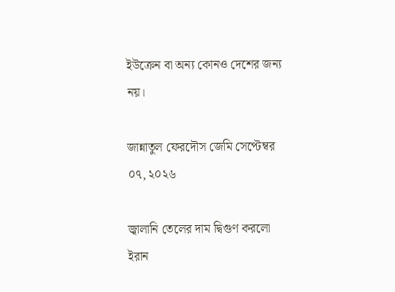ইউক্রেন বা অন্য কোনও দেশের জন্য নয়।

জান্নাতুল ফেরদৌস জেমি সেপ্টেম্বর ০৭, ২০২৬

জ্বালানি তেলের দাম দ্বিগুণ করলো ইরান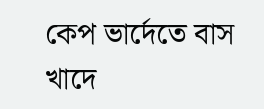কেপ ভার্দেতে বাস খাদে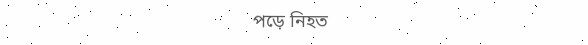পড়ে নিহত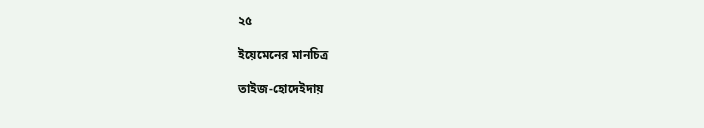২৫

ইয়েমেনের মানচিত্র

তাইজ-হোদেইদায়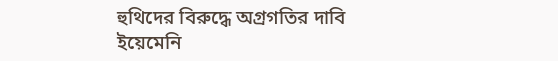হুথিদের বিরুদ্ধে অগ্রগতির দাবি ইয়েমেনি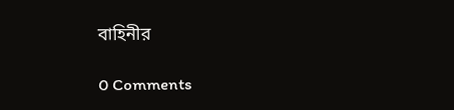বাহিনীর

0 Comments